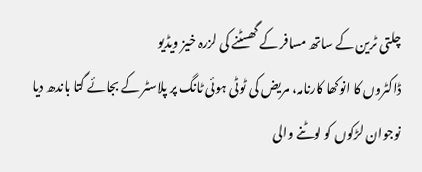چلتی ٹرین کے ساتھ مسافر کے گھسٹنے کی لزرہ خیز ویڈیو
ڈاکٹروں کا انوکھا کارنامہ، مریض کی ٹوٹی ہوئی ٹانگ پر پلاسٹر کے بجائے گتا باندھ دیا
نوجوان لڑکوں کو لوٹنے والی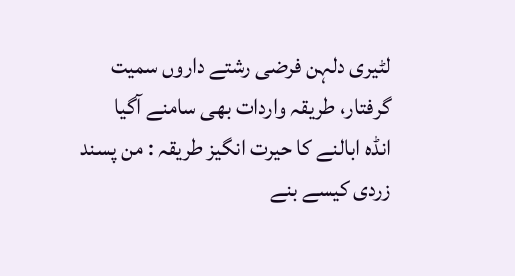لٹیری دلہن فرضی رشتے داروں سمیت گرفتار، طریقہ واردات بھی سامنے آگیا
انڈہ ابالنے کا حیرت انگیز طریقہ : من پسند زردی کیسے بنے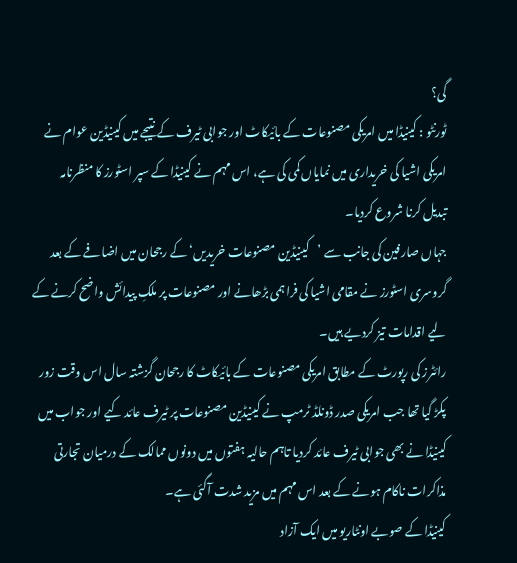گی؟
ٹورنٹو : کینیڈا میں امریکی مصنوعات کے بائیکاٹ اور جوابی ٹیرف کے نتیجے میں کینیڈین عوام نے امریکی اشیا کی خریداری میں نمایاں کمی کی ہے، اس مہم نے کینیڈا کے سپر اسٹورز کا منظرنامہ تبدیل کرنا شروع کردیا۔
جہاں صارفین کی جانب سے ’کینیڈین مصنوعات خریدیں‘ کے رجحان میں اضافے کے بعد گروسری اسٹورز نے مقامی اشیا کی فراہمی بڑھانے اور مصنوعات پر ملکِ پیدائش واضح کرنے کے لیے اقدامات تیز کردیے ہیں۔
رائٹرز کی رپورٹ کے مطابق امریکی مصنوعات کے بائیکاٹ کا رجحان گزشتہ سال اس وقت زور پکڑ گیا تھا جب امریکی صدر ڈونلڈ ٹرمپ نے کینیڈین مصنوعات پر ٹیرف عائد کیے اور جواب میں کینیڈا نے بھی جوابی ٹیرف عائد کردیا تاہم حالیہ ہفتوں میں دونوں ممالک کے درمیان تجارتی مذاکرات ناکام ہونے کے بعد اس مہم میں مزید شدت آگئی ہے۔
کینیڈا کے صوبے اونٹاریو میں ایک آزاد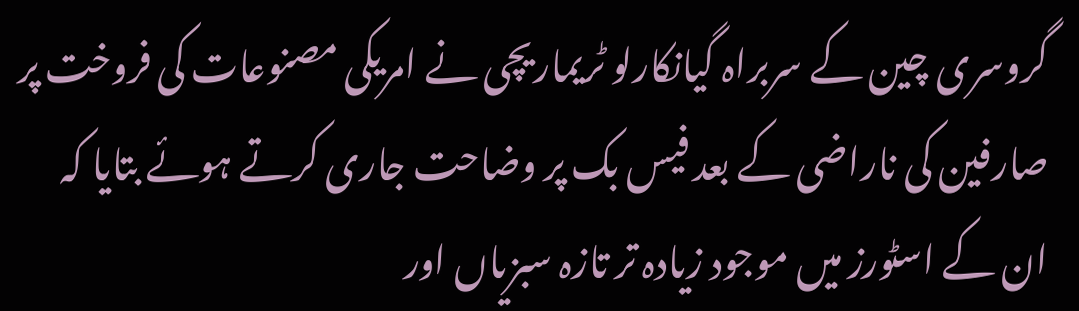گروسری چین کے سربراہ گیانکارلو ٹریماریچی نے امریکی مصنوعات کی فروخت پر صارفین کی ناراضی کے بعد فیس بک پر وضاحت جاری کرتے ہوئے بتایا کہ ان کے اسٹورز میں موجود زیادہ تر تازہ سبزیاں اور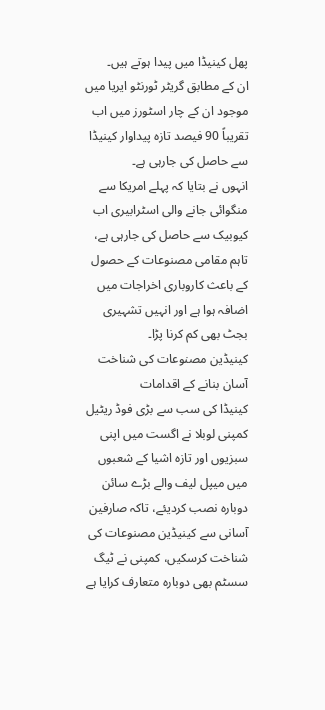پھل کینیڈا میں پیدا ہوتے ہیں۔
ان کے مطابق گریٹر ٹورنٹو ایریا میں موجود ان کے چار اسٹورز میں اب تقریباً 90 فیصد تازہ پیداوار کینیڈا سے حاصل کی جارہی ہے۔
انہوں نے بتایا کہ پہلے امریکا سے منگوائی جانے والی اسٹرابیری اب کیوبیک سے حاصل کی جارہی ہے، تاہم مقامی مصنوعات کے حصول کے باعث کاروباری اخراجات میں اضافہ ہوا ہے اور انہیں تشہیری بجٹ بھی کم کرنا پڑا۔
کینیڈین مصنوعات کی شناخت آسان بنانے کے اقدامات
کینیڈا کی سب سے بڑی فوڈ ریٹیل کمپنی لوبلا نے اگست میں اپنی سبزیوں اور تازہ اشیا کے شعبوں میں میپل لیف والے بڑے سائن دوبارہ نصب کردیئے، تاکہ صارفین آسانی سے کینیڈین مصنوعات کی شناخت کرسکیں، کمپنی نے ٹیگ سسٹم بھی دوبارہ متعارف کرایا ہے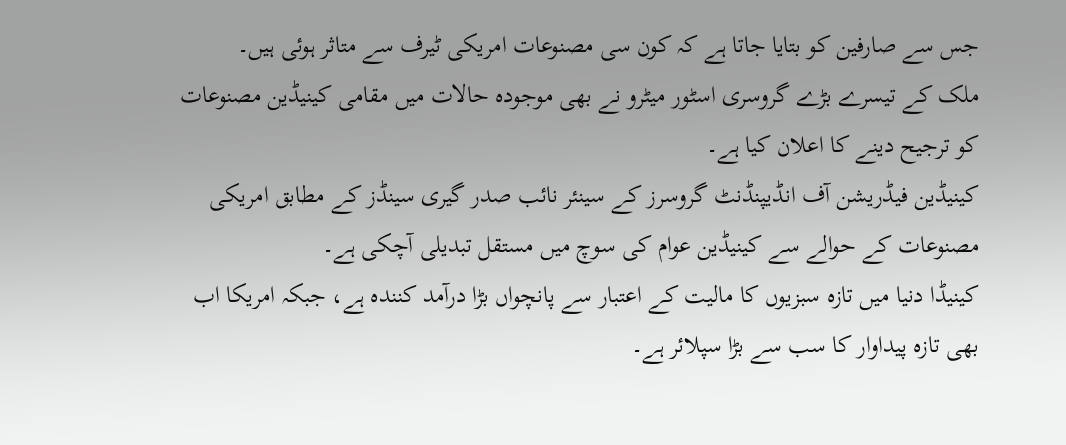جس سے صارفین کو بتایا جاتا ہے کہ کون سی مصنوعات امریکی ٹیرف سے متاثر ہوئی ہیں۔
ملک کے تیسرے بڑے گروسری اسٹور میٹرو نے بھی موجودہ حالات میں مقامی کینیڈین مصنوعات کو ترجیح دینے کا اعلان کیا ہے۔
کینیڈین فیڈریشن آف انڈیپنڈنٹ گروسرز کے سینئر نائب صدر گیری سینڈز کے مطابق امریکی مصنوعات کے حوالے سے کینیڈین عوام کی سوچ میں مستقل تبدیلی آچکی ہے۔
کینیڈا دنیا میں تازہ سبزیوں کا مالیت کے اعتبار سے پانچواں بڑا درآمد کنندہ ہے، جبکہ امریکا اب بھی تازہ پیداوار کا سب سے بڑا سپلائر ہے۔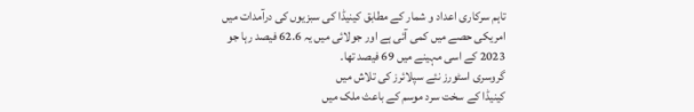تاہم سرکاری اعداد و شمار کے مطابق کینیڈا کی سبزیوں کی درآمدات میں امریکی حصے میں کمی آئی ہے اور جولائی میں یہ 62.6 فیصد رہا جو 2023 کے اسی مہینے میں 69 فیصد تھا۔
گروسری اسٹورز نئے سپلائرز کی تلاش میں
کینیڈا کے سخت سرد موسم کے باعث ملک میں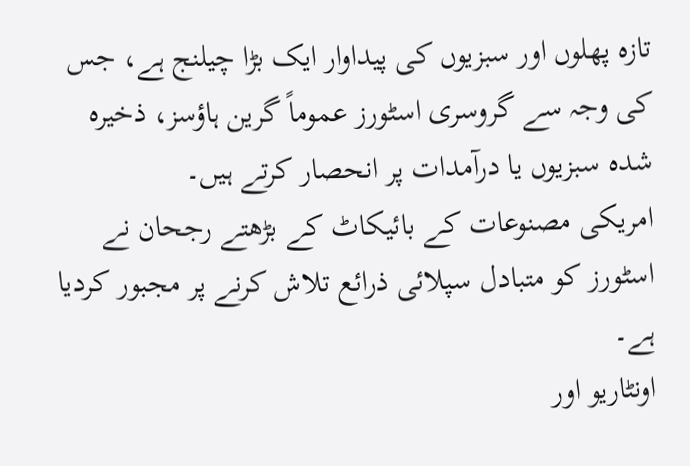تازہ پھلوں اور سبزیوں کی پیداوار ایک بڑا چیلنج ہے، جس کی وجہ سے گروسری اسٹورز عموماً گرین ہاؤسز، ذخیرہ شدہ سبزیوں یا درآمدات پر انحصار کرتے ہیں۔
امریکی مصنوعات کے بائیکاٹ کے بڑھتے رجحان نے اسٹورز کو متبادل سپلائی ذرائع تلاش کرنے پر مجبور کردیا ہے۔
اونٹاریو اور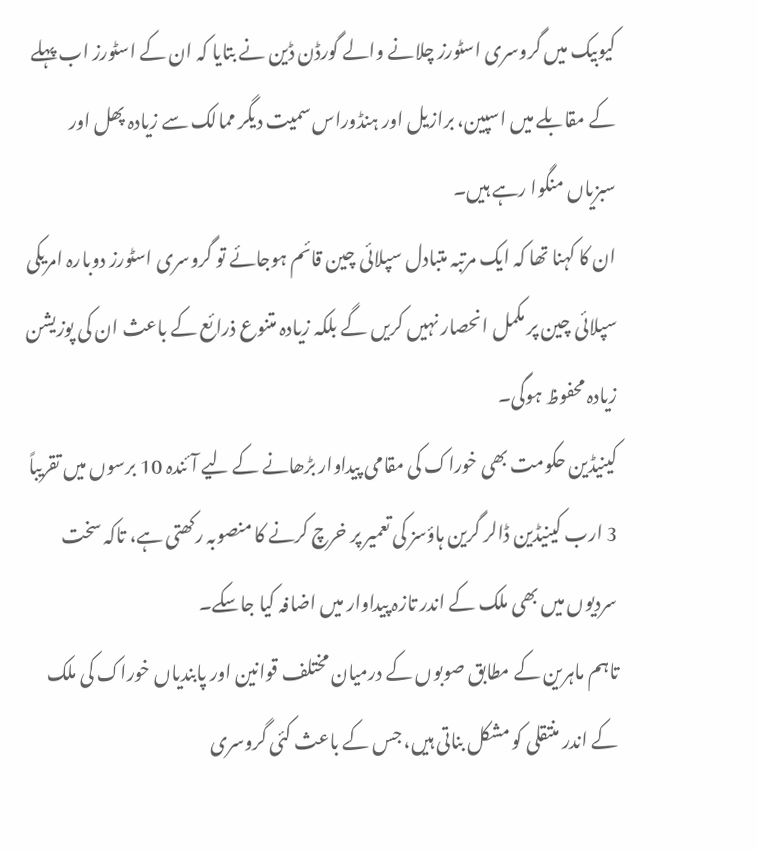کیوبیک میں گروسری اسٹورز چلانے والے گورڈن ڈین نے بتایا کہ ان کے اسٹورز اب پہلے کے مقابلے میں اسپین، برازیل اور ہنڈوراس سمیت دیگر ممالک سے زیادہ پھل اور سبزیاں منگوا رہے ہیں۔
ان کا کہنا تھا کہ ایک مرتبہ متبادل سپلائی چین قائم ہوجائے تو گروسری اسٹورز دوبارہ امریکی سپلائی چین پر مکمل انحصار نہیں کریں گے بلکہ زیادہ متنوع ذرائع کے باعث ان کی پوزیشن زیادہ محفوظ ہوگی۔
کینیڈین حکومت بھی خوراک کی مقامی پیداوار بڑھانے کے لیے آئندہ 10 برسوں میں تقریباً 3 ارب کینیڈین ڈالر گرین ہاؤسز کی تعمیر پر خرچ کرنے کا منصوبہ رکھتی ہے، تاکہ سخت سردیوں میں بھی ملک کے اندر تازہ پیداوار میں اضافہ کیا جاسکے۔
تاہم ماہرین کے مطابق صوبوں کے درمیان مختلف قوانین اور پابندیاں خوراک کی ملک کے اندر منتقلی کو مشکل بناتی ہیں، جس کے باعث کئی گروسری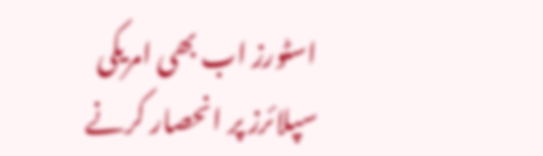اسٹورز اب بھی امریکی سپلائرز پر انحصار کرنے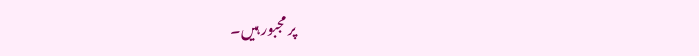پر مجبور ہیں۔